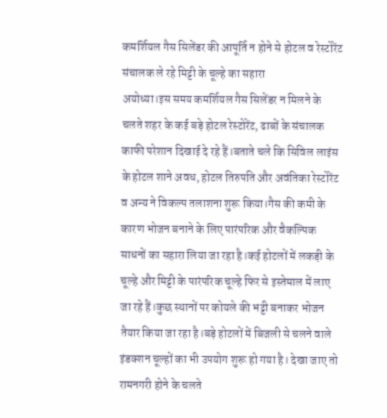कमर्शियल गैस सिलेंडर की आपूर्ति न होने से होटल व रेस्टोरेंट संचालक ले रहे मिट्टी के चूल्हे का सहारा
अयोध्या।इस समय कमर्शियल गैस सिलेंडर न मिलने के चलते शहर के कई बड़े होटल रेस्टोरेंट, ढाबों के संचालक काफी परेशान दिखाई दे रहे हैं।बताते चले कि सिविल लाइंस के होटल शाने अवध, होटल तिरुपति और अवंतिका रेस्टोरेंट व अन्य ने विकल्प तलाशना शुरू किया।गैस की कमी के कारण भोजन बनाने के लिए पारंपरिक और वैकल्पिक साधनों का सहारा लिया जा रहा है।कई होटलों में लकड़ी के चूल्हे और मिट्टी के पारंपरिक चूल्हे फिर से इस्तेमाल में लाए जा रहे हैं।कुछ स्थानों पर कोयले की भट्टी बनाकर भोजन तैयार किया जा रहा है।बड़े होटलों में बिजली से चलने वाले इंडक्शन चूल्हों का भी उपयोग शुरू हो गया है। देखा जाए तो रामनगरी होने के चलते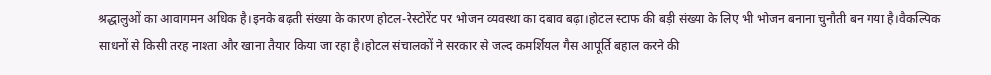श्रद्धालुओं का आवागमन अधिक है।इनके बढ़ती संख्या के कारण होटल-रेस्टोरेंट पर भोजन व्यवस्था का दबाव बढ़ा।होटल स्टाफ की बड़ी संख्या के लिए भी भोजन बनाना चुनौती बन गया है।वैकल्पिक साधनों से किसी तरह नाश्ता और खाना तैयार किया जा रहा है।होटल संचालकों ने सरकार से जल्द कमर्शियल गैस आपूर्ति बहाल करने की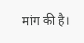मांग की है।